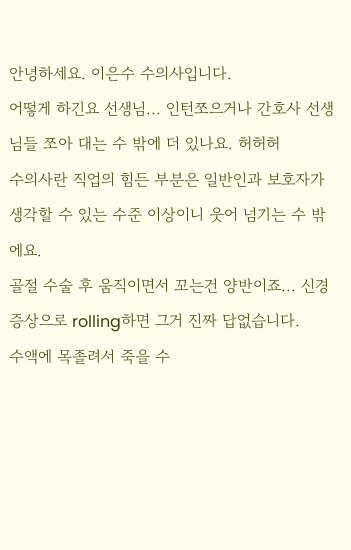안녕하세요. 이은수 수의사입니다.
어떻게 하긴요 선생님... 인턴쪼으거나 간호사 선생님들 쪼아 대는 수 밖에 더 있나요. 허허허
수의사란 직업의 힘든 부분은 일반인과 보호자가 생각할 수 있는 수준 이상이니 웃어 넘기는 수 밖에요.
골절 수술 후 움직이면서 꼬는건 양반이죠... 신경증상으로 rolling하면 그거 진짜 답없습니다.
수액에 목졸려서 죽을 수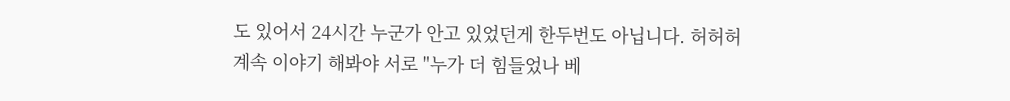도 있어서 24시간 누군가 안고 있었던게 한두번도 아닙니다. 허허허
계속 이야기 해봐야 서로 "누가 더 힘들었나 베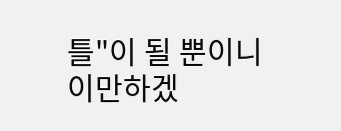틀"이 될 뿐이니 이만하겠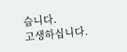습니다.
고생하십니다.